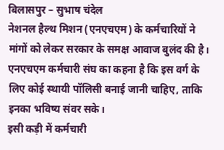बिलासपुर – सुभाष चंदेल
नेशनल हैल्थ मिशन (एनएचएम) के कर्मचारियों ने मांगों को लेकर सरकार के समक्ष आवाज बुलंद की है।
एनएचएम कर्मचारी संघ का कहना है कि इस वर्ग के लिए कोई स्थायी पॉलिसी बनाई जानी चाहिए, ताकि इनका भविष्य संवर सके।
इसी कड़ी में कर्मचारी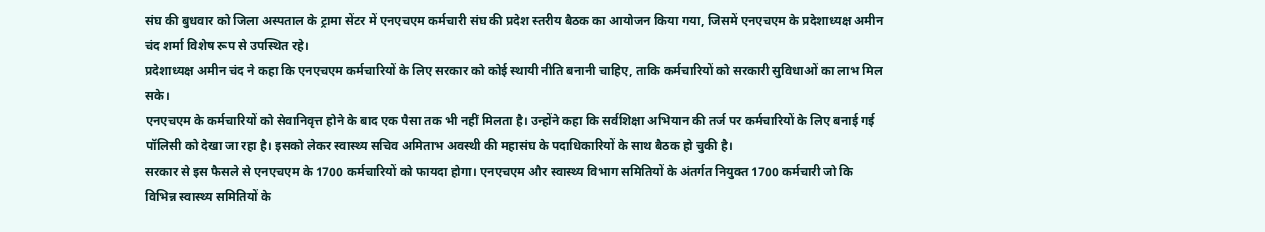संघ की बुधवार को जिला अस्पताल के ट्रामा सेंटर में एनएचएम कर्मचारी संघ की प्रदेश स्तरीय बैठक का आयोजन किया गया, जिसमें एनएचएम के प्रदेशाध्यक्ष अमीन चंद शर्मा विशेष रूप से उपस्थित रहे।
प्रदेशाध्यक्ष अमीन चंद ने कहा कि एनएचएम कर्मचारियों के लिए सरकार को कोई स्थायी नीति बनानी चाहिए, ताकि कर्मचारियों को सरकारी सुविधाओं का लाभ मिल सके।
एनएचएम के कर्मचारियों को सेवानिवृत्त होने के बाद एक पैसा तक भी नहीं मिलता है। उन्होंने कहा कि सर्वशिक्षा अभियान की तर्ज पर कर्मचारियों के लिए बनाई गई पॉलिसी को देखा जा रहा है। इसको लेकर स्वास्थ्य सचिव अमिताभ अवस्थी की महासंघ के पदाधिकारियों के साथ बैठक हो चुकी है।
सरकार से इस फैसले से एनएचएम के 1700 कर्मचारियों को फायदा होगा। एनएचएम और स्वास्थ्य विभाग समितियों के अंतर्गत नियुक्त 1700 कर्मचारी जो कि विभिन्न स्वास्थ्य समितियों के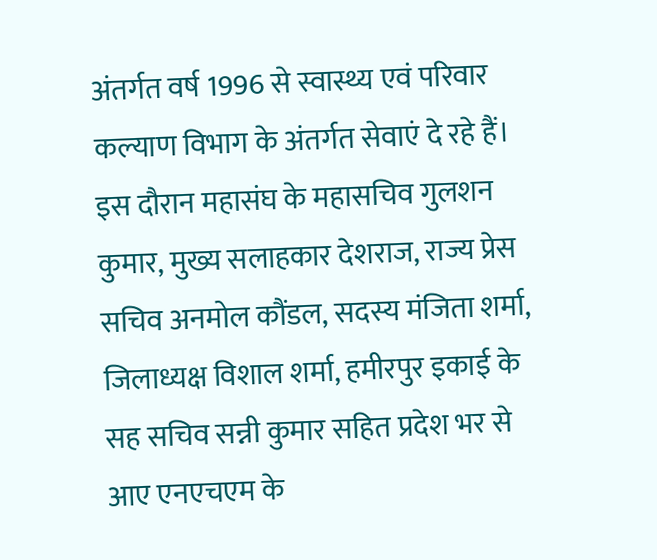अंतर्गत वर्ष 1996 से स्वास्थ्य एवं परिवार कल्याण विभाग के अंतर्गत सेवाएं दे रहे हैं।
इस दौरान महासंघ के महासचिव गुलशन कुमार, मुख्य सलाहकार देशराज, राज्य प्रेस सचिव अनमोल कौंडल, सदस्य मंजिता शर्मा, जिलाध्यक्ष विशाल शर्मा, हमीरपुर इकाई के सह सचिव सन्नी कुमार सहित प्रदेश भर से आए एनएचएम के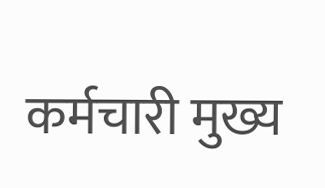कर्मचारी मुख्य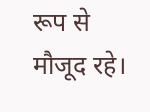रूप से मौजूद रहे।